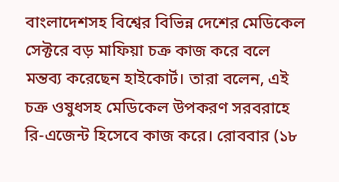বাংলাদেশসহ বিশ্বের বিভিন্ন দেশের মেডিকেল সেক্টরে বড় মাফিয়া চক্র কাজ করে বলে মন্তব্য করেছেন হাইকোর্ট। তারা বলেন, এই চক্র ওষুধসহ মেডিকেল উপকরণ সরবরাহে রি-এজেন্ট হিসেবে কাজ করে। রোববার (১৮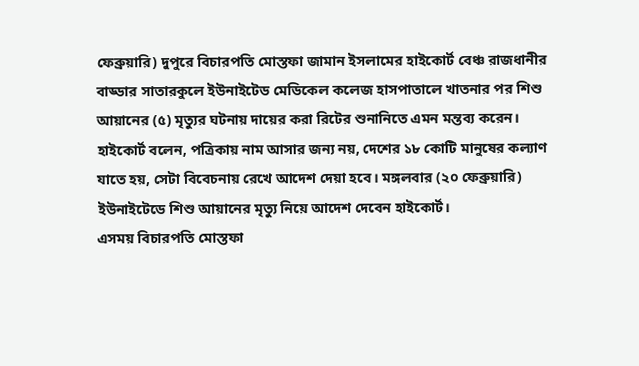ফেব্রুয়ারি) দুপুরে বিচারপতি মোস্তফা জামান ইসলামের হাইকোর্ট বেঞ্চ রাজধানীর বাড্ডার সাতারকুলে ইউনাইটেড মেডিকেল কলেজ হাসপাতালে খাতনার পর শিশু আয়ানের (৫) মৃত্যুর ঘটনায় দায়ের করা রিটের শুনানিতে এমন মন্তব্য করেন।
হাইকোর্ট বলেন, পত্রিকায় নাম আসার জন্য নয়, দেশের ১৮ কোটি মানুষের কল্যাণ যাতে হয়, সেটা বিবেচনায় রেখে আদেশ দেয়া হবে। মঙ্গলবার (২০ ফেব্রুয়ারি) ইউনাইটেডে শিশু আয়ানের মৃত্যু নিয়ে আদেশ দেবেন হাইকোর্ট।
এসময় বিচারপতি মোস্তফা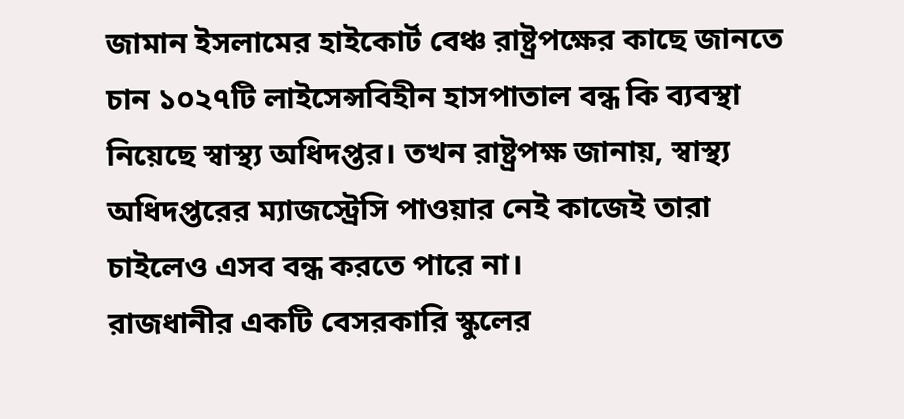জামান ইসলামের হাইকোর্ট বেঞ্চ রাষ্ট্রপক্ষের কাছে জানতে চান ১০২৭টি লাইসেন্সবিহীন হাসপাতাল বন্ধ কি ব্যবস্থা নিয়েছে স্বাস্থ্য অধিদপ্তর। তখন রাষ্ট্রপক্ষ জানায়, স্বাস্থ্য অধিদপ্তরের ম্যাজস্ট্রেসি পাওয়ার নেই কাজেই তারা চাইলেও এসব বন্ধ করতে পারে না।
রাজধানীর একটি বেসরকারি স্কুলের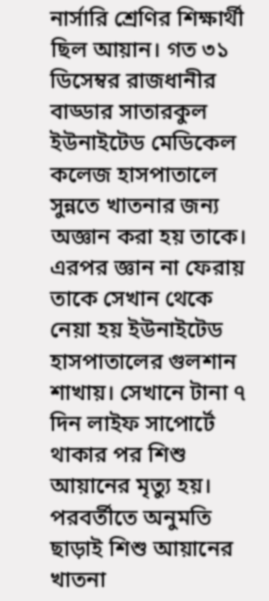নার্সারি শ্রেণির শিক্ষার্থী ছিল আয়ান। গত ৩১ ডিসেম্বর রাজধানীর বাড্ডার সাতারকুল ইউনাইটেড মেডিকেল কলেজ হাসপাতালে সুন্নতে খাতনার জন্য অজ্ঞান করা হয় তাকে। এরপর জ্ঞান না ফেরায় তাকে সেখান থেকে নেয়া হয় ইউনাইটেড হাসপাতালের গুলশান শাখায়। সেখানে টানা ৭ দিন লাইফ সাপোর্টে থাকার পর শিশু আয়ানের মৃত্যু হয়।
পরবর্তীতে অনুমতি ছাড়াই শিশু আয়ানের খাতনা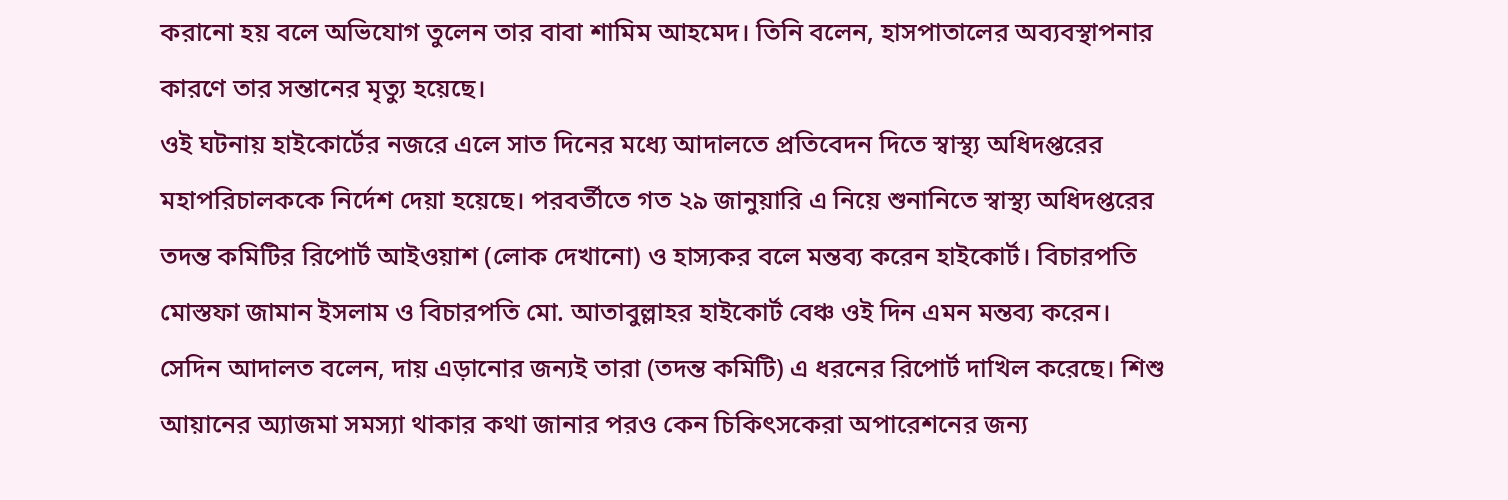করানো হয় বলে অভিযোগ তুলেন তার বাবা শামিম আহমেদ। তিনি বলেন, হাসপাতালের অব্যবস্থাপনার কারণে তার সন্তানের মৃত্যু হয়েছে।
ওই ঘটনায় হাইকোর্টের নজরে এলে সাত দিনের মধ্যে আদালতে প্রতিবেদন দিতে স্বাস্থ্য অধিদপ্তরের মহাপরিচালককে নির্দেশ দেয়া হয়েছে। পরবর্তীতে গত ২৯ জানুয়ারি এ নিয়ে শুনানিতে স্বাস্থ্য অধিদপ্তরের তদন্ত কমিটির রিপোর্ট আইওয়াশ (লোক দেখানো) ও হাস্যকর বলে মন্তব্য করেন হাইকোর্ট। বিচারপতি মোস্তফা জামান ইসলাম ও বিচারপতি মো. আতাবুল্লাহর হাইকোর্ট বেঞ্চ ওই দিন এমন মন্তব্য করেন।
সেদিন আদালত বলেন, দায় এড়ানোর জন্যই তারা (তদন্ত কমিটি) এ ধরনের রিপোর্ট দাখিল করেছে। শিশু আয়ানের অ্যাজমা সমস্যা থাকার কথা জানার পরও কেন চিকিৎসকেরা অপারেশনের জন্য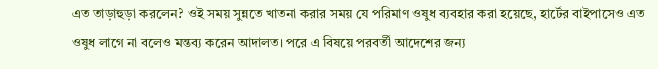এত তাড়াহুড়া করলেন? ওই সময় সুন্নতে খাতনা করার সময় যে পরিমাণ ওষুধ ব্যবহার করা হয়েছে, হার্টের বাইপাসেও এত ওষুধ লাগে না বলেও মন্তব্য করেন আদালত। পরে এ বিষয়ে পরবর্তী আদেশের জন্য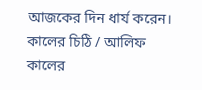আজকের দিন ধার্য করেন।
কালের চিঠি / আলিফ
কালের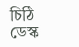চিঠি ডেস্ক